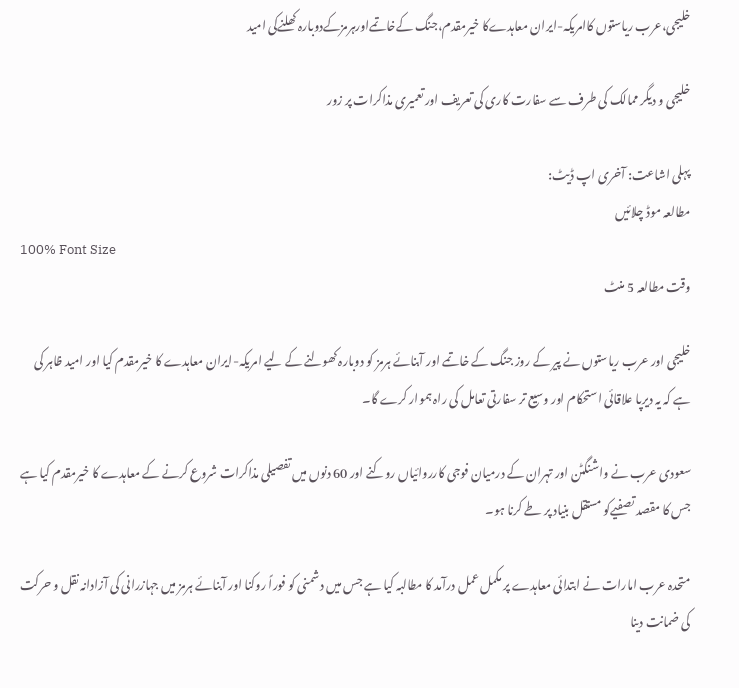خلیجی،عرب ریاستوں کاامریکہ-ایران معاہدےکا خیرمقدم،جنگ کےخاتمےاورہرمزکےدوبارہ کھلنےکی امید

خلیجی و دیگر ممالک کی طرف سے سفارت کاری کی تعریف اور تعمیری مذاکرات پر زور

پہلی اشاعت: آخری اپ ڈیٹ:
مطالعہ موڈ چلائیں
100% Font Size
وقت مطالعہ 5 منٹ

خلیجی اور عرب ریاستوں نے پیر کے روز جنگ کے خاتمے اور آبنائے ہرمز کو دوبارہ کھولنے کے لیے امریکہ-ایران معاہدے کا خیرمقدم کیا اور امید ظاہر کی ہے کہ یہ دیرپا علاقائی استحکام اور وسیع تر سفارتی تعامل کی راہ ہموار کرے گا۔

سعودی عرب نے واشنگٹن اور تہران کے درمیان فوجی کارروائیاں روکنے اور 60 دنوں میں تفصیلی مذاکرات شروع کرنے کے معاہدے کا خیرمقدم کیا ہے جس کا مقصد تصفیےکو مستقل بنیاد پر طے کرنا ہو۔

متحدہ عرب امارات نے ابتدائی معاہدے پر مکمل عمل درآمد کا مطالبہ کیا ہے جس میں دشمنی کو فوراً روکنا اور آبنائے ہرمز میں جہازرانی کی آزادانہ نقل و حرکت کی ضمانت دینا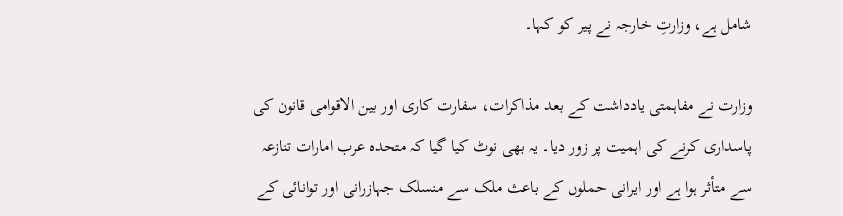شامل ہے، وزارتِ خارجہ نے پیر کو کہا۔

وزارت نے مفاہمتی یادداشت کے بعد مذاکرات، سفارت کاری اور بین الاقوامی قانون کی پاسداری کرنے کی اہمیت پر زور دیا۔ یہ بھی نوٹ کیا گیا کہ متحدہ عرب امارات تنازعہ سے متأثر ہوا ہے اور ایرانی حملوں کے باعث ملک سے منسلک جہازرانی اور توانائی کے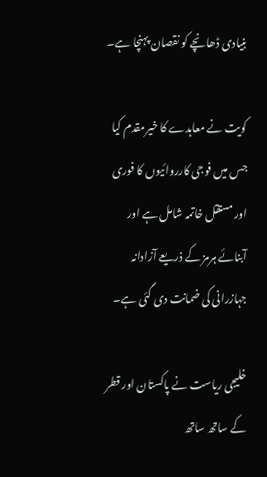بنیادی ڈھانچے کو نقصان پہنچا ہے۔

کویت نے معاہدے کا خیرمقدم کیا جس میں فوجی کارروائیوں کا فوری اور مستقل خاتمہ شامل ہے اور آبنائے ہرمز کے ذریعے آزادانہ جہازرانی کی ضمانت دی گئی ہے۔

خلیجی ریاست نے پاکستان اور قطر کے ساتھ ساتھ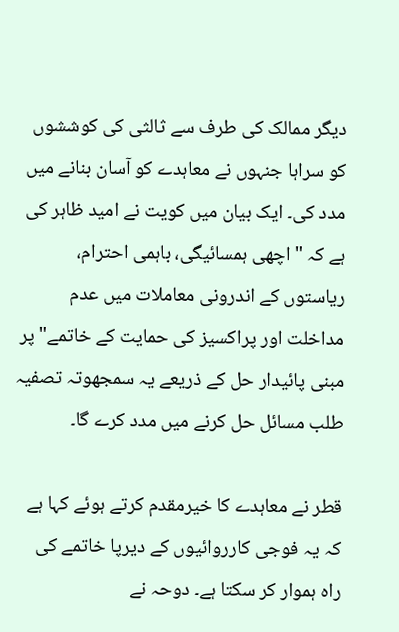دیگر ممالک کی طرف سے ثالثی کی کوششوں کو سراہا جنہوں نے معاہدے کو آسان بنانے میں مدد کی۔ ایک بیان میں کویت نے امید ظاہر کی ہے کہ "اچھی ہمسائیگی، باہمی احترام، ریاستوں کے اندرونی معاملات میں عدم مداخلت اور پراکسیز کی حمایت کے خاتمے" پر مبنی پائیدار حل کے ذریعے یہ سمجھوتہ تصفیہ طلب مسائل حل کرنے میں مدد کرے گا۔

قطر نے معاہدے کا خیرمقدم کرتے ہوئے کہا ہے کہ یہ فوجی کارروائیوں کے دیرپا خاتمے کی راہ ہموار کر سکتا ہے۔ دوحہ نے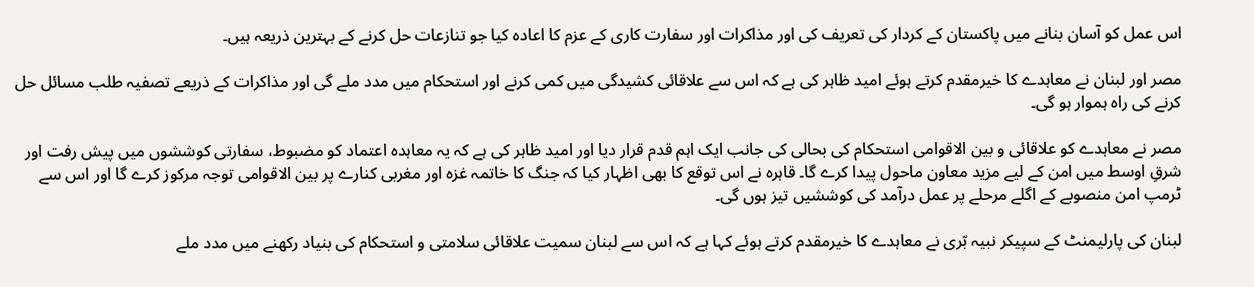اس عمل کو آسان بنانے میں پاکستان کے کردار کی تعریف کی اور مذاکرات اور سفارت کاری کے عزم کا اعادہ کیا جو تنازعات حل کرنے کے بہترین ذریعہ ہیں۔

مصر اور لبنان نے معاہدے کا خیرمقدم کرتے ہوئے امید ظاہر کی ہے کہ اس سے علاقائی کشیدگی میں کمی کرنے اور استحکام میں مدد ملے گی اور مذاکرات کے ذریعے تصفیہ طلب مسائل حل کرنے کی راہ ہموار ہو گی۔

مصر نے معاہدے کو علاقائی و بین الاقوامی استحکام کی بحالی کی جانب ایک اہم قدم قرار دیا اور امید ظاہر کی ہے کہ یہ معاہدہ اعتماد کو مضبوط، سفارتی کوششوں میں پیش رفت اور شرقِ اوسط میں امن کے لیے مزید معاون ماحول پیدا کرے گا۔ قاہرہ نے اس توقع کا بھی اظہار کیا کہ جنگ کا خاتمہ غزہ اور مغربی کنارے پر بین الاقوامی توجہ مرکوز کرے گا اور اس سے ٹرمپ امن منصوبے کے اگلے مرحلے پر عمل درآمد کی کوششیں تیز ہوں گی۔

لبنان کی پارلیمنٹ کے سپیکر نبیہ بّری نے معاہدے کا خیرمقدم کرتے ہوئے کہا ہے کہ اس سے لبنان سمیت علاقائی سلامتی و استحکام کی بنیاد رکھنے میں مدد ملے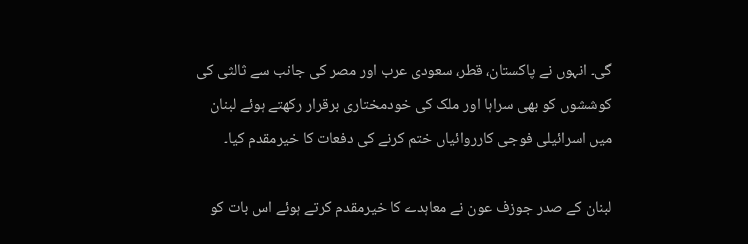گی۔ انہوں نے پاکستان، قطر، سعودی عرب اور مصر کی جانب سے ثالثی کی کوششوں کو بھی سراہا اور ملک کی خودمختاری برقرار رکھتے ہوئے لبنان میں اسرائیلی فوجی کارروائیاں ختم کرنے کی دفعات کا خیرمقدم کیا۔

لبنان کے صدر جوزف عون نے معاہدے کا خیرمقدم کرتے ہوئے اس بات کو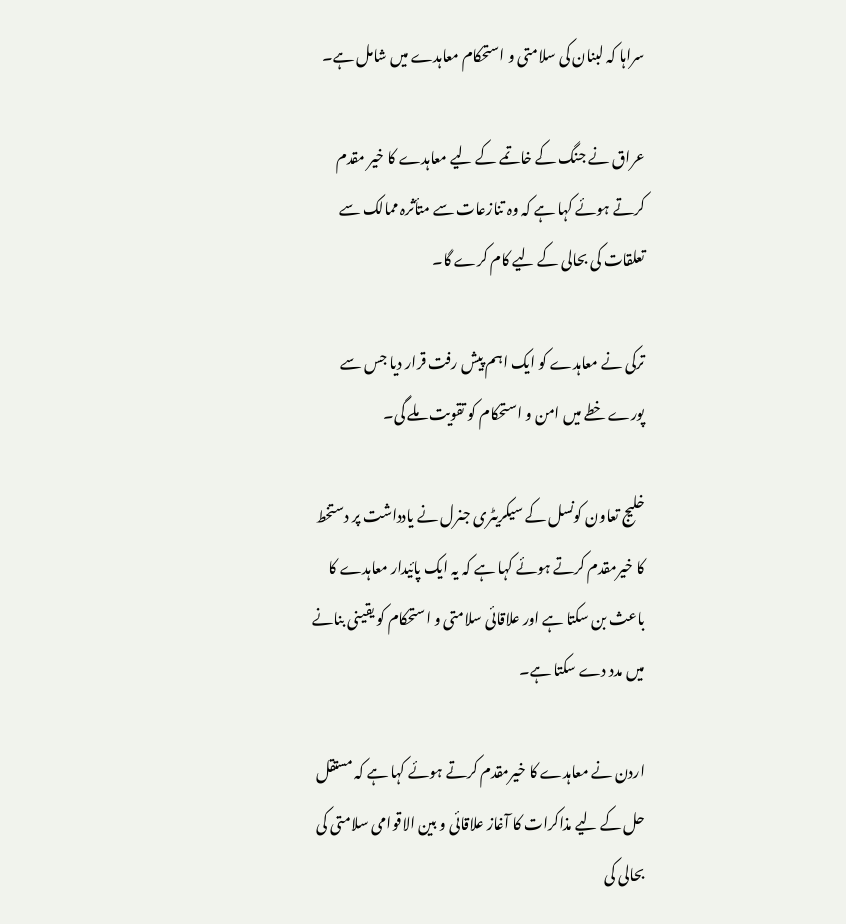سراہا کہ لبنان کی سلامتی و استحکام معاہدے میں شامل ہے۔

عراق نے جنگ کے خاتمے کے لیے معاہدے کا خیر مقدم کرتے ہوئے کہا ہے کہ وہ تنازعات سے متأثرہ ممالک سے تعلقات کی بحالی کے لیے کام کرے گا۔

ترکی نے معاہدے کو ایک اہم پیش رفت قرار دیا جس سے پورے خطے میں امن و استحکام کو تقویت ملے گی۔

خلیج تعاون کونسل کے سیکریٹری جنرل نے یادداشت پر دستخط کا خیرمقدم کرتے ہوئے کہا ہے کہ یہ ایک پائیدار معاہدے کا باعث بن سکتا ہے اور علاقائی سلامتی و استحکام کو یقینی بنانے میں مدد دے سکتا ہے۔

اردن نے معاہدے کا خیرمقدم کرتے ہوئے کہا ہے کہ مستقل حل کے لیے مذاکرات کا آغاز علاقائی و بین الاقوامی سلامتی کی بحالی کی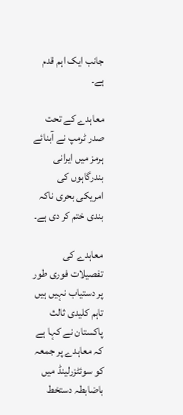جانب ایک اہم قدم ہے۔

معاہدے کے تحت صدر ٹرمپ نے آبنائے ہرمز میں ایرانی بندرگاہوں کی امریکی بحری ناکہ بندی ختم کر دی ہے۔

معاہدے کی تفصیلات فوری طور پر دستیاب نہیں ہیں تاہم کلیدی ثالث پاکستان نے کہا ہے کہ معاہدے پر جمعہ کو سوئٹزرلینڈ میں باضابطہ دستخط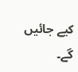کیے جائیں گے۔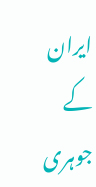ایران کے جوہری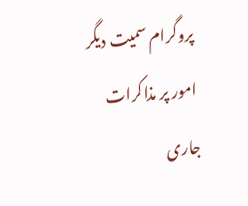پروگرام سمیت دیگر امور پر مذاکرات جاری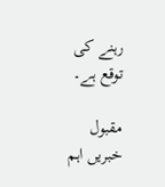رہنے کی توقع ہے۔

مقبول خبریں اہم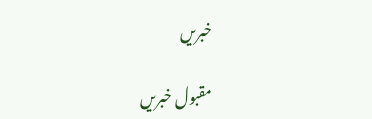خبریں

مقبول خبریں